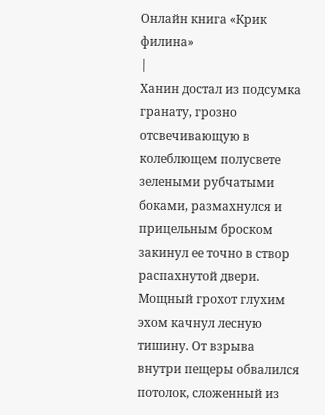Онлайн книга «Крик филина»
|
Ханин достал из подсумка гранату, грозно отсвечивающую в колеблющем полусвете зелеными рубчатыми боками, размахнулся и прицельным броском закинул ее точно в створ распахнутой двери. Мощный грохот глухим эхом качнул лесную тишину. От взрыва внутри пещеры обвалился потолок, сложенный из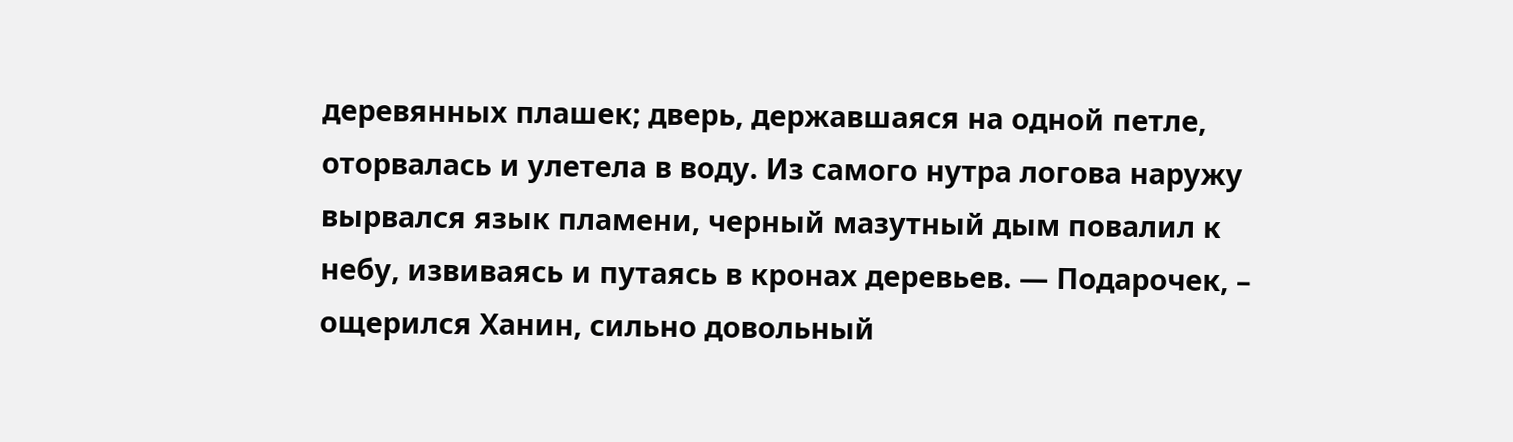деревянных плашек; дверь, державшаяся на одной петле, оторвалась и улетела в воду. Из самого нутра логова наружу вырвался язык пламени, черный мазутный дым повалил к небу, извиваясь и путаясь в кронах деревьев. — Подарочек, – ощерился Ханин, сильно довольный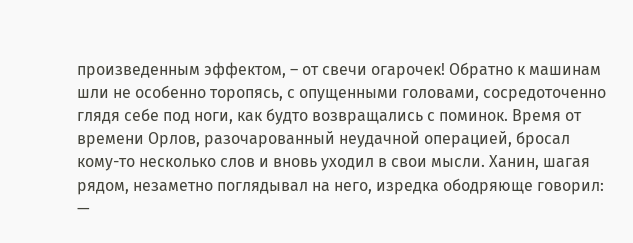произведенным эффектом, – от свечи огарочек! Обратно к машинам шли не особенно торопясь, с опущенными головами, сосредоточенно глядя себе под ноги, как будто возвращались с поминок. Время от времени Орлов, разочарованный неудачной операцией, бросал кому-то несколько слов и вновь уходил в свои мысли. Ханин, шагая рядом, незаметно поглядывал на него, изредка ободряюще говорил: —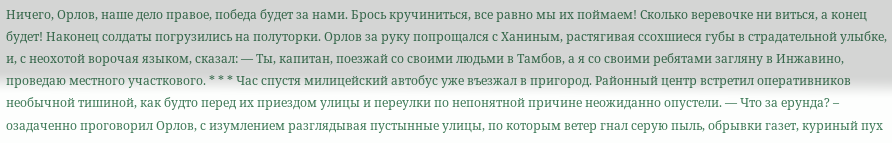Ничего, Орлов, наше дело правое, победа будет за нами. Брось кручиниться, все равно мы их поймаем! Сколько веревочке ни виться, а конец будет! Наконец солдаты погрузились на полуторки. Орлов за руку попрощался с Ханиным, растягивая ссохшиеся губы в страдательной улыбке, и, с неохотой ворочая языком, сказал: — Ты, капитан, поезжай со своими людьми в Тамбов, а я со своими ребятами загляну в Инжавино, проведаю местного участкового. * * * Час спустя милицейский автобус уже въезжал в пригород. Районный центр встретил оперативников необычной тишиной, как будто перед их приездом улицы и переулки по непонятной причине неожиданно опустели. — Что за ерунда? – озадаченно проговорил Орлов, с изумлением разглядывая пустынные улицы, по которым ветер гнал серую пыль, обрывки газет, куриный пух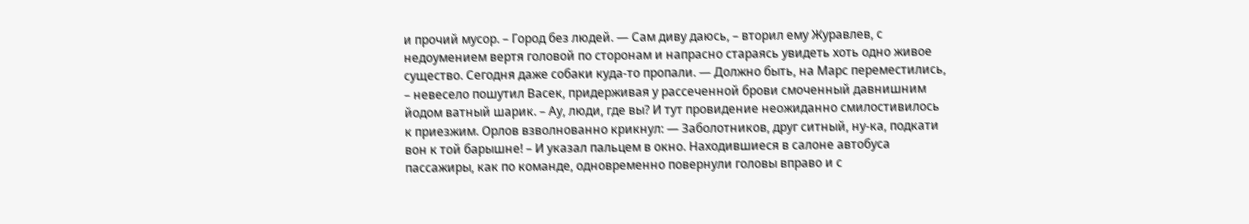и прочий мусор. – Город без людей. — Сам диву даюсь, – вторил ему Журавлев, с недоумением вертя головой по сторонам и напрасно стараясь увидеть хоть одно живое существо. Сегодня даже собаки куда-то пропали. — Должно быть, на Марс переместились, – невесело пошутил Васек, придерживая у рассеченной брови смоченный давнишним йодом ватный шарик. – Ау, люди, где вы? И тут провидение неожиданно смилостивилось к приезжим. Орлов взволнованно крикнул: — Заболотников, друг ситный, ну-ка, подкати вон к той барышне! – И указал пальцем в окно. Находившиеся в салоне автобуса пассажиры, как по команде, одновременно повернули головы вправо и с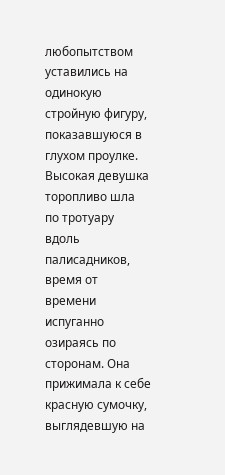любопытством уставились на одинокую стройную фигуру, показавшуюся в глухом проулке. Высокая девушка торопливо шла по тротуару вдоль палисадников, время от времени испуганно озираясь по сторонам. Она прижимала к себе красную сумочку, выглядевшую на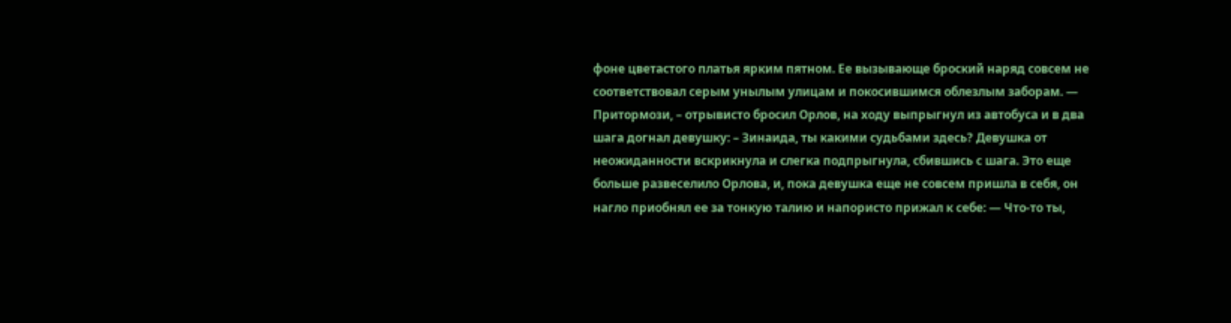фоне цветастого платья ярким пятном. Ее вызывающе броский наряд совсем не соответствовал серым унылым улицам и покосившимся облезлым заборам. — Притормози, – отрывисто бросил Орлов, на ходу выпрыгнул из автобуса и в два шага догнал девушку: – Зинаида, ты какими судьбами здесь? Девушка от неожиданности вскрикнула и слегка подпрыгнула, сбившись с шага. Это еще больше развеселило Орлова, и, пока девушка еще не совсем пришла в себя, он нагло приобнял ее за тонкую талию и напористо прижал к себе: — Что-то ты,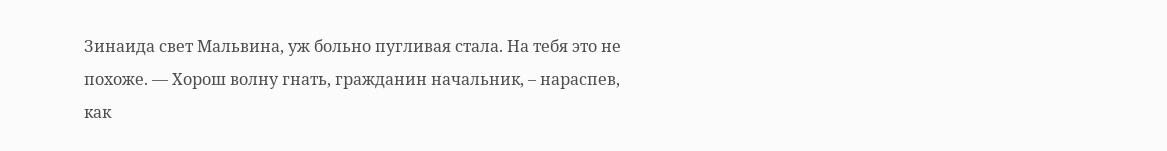Зинаида свет Мальвина, уж больно пугливая стала. На тебя это не похоже. — Хорош волну гнать, гражданин начальник, – нараспев, как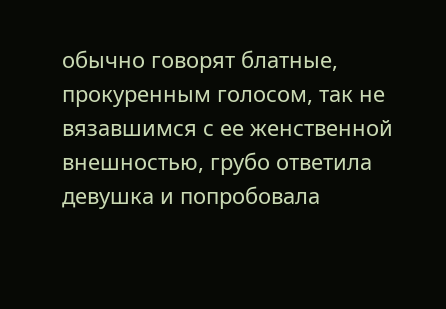обычно говорят блатные, прокуренным голосом, так не вязавшимся с ее женственной внешностью, грубо ответила девушка и попробовала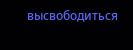высвободиться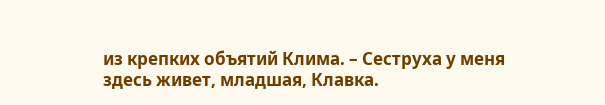из крепких объятий Клима. – Сеструха у меня здесь живет, младшая, Клавка.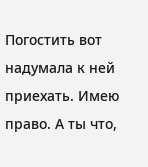Погостить вот надумала к ней приехать. Имею право. А ты что,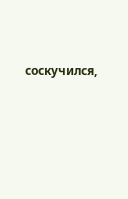соскучился,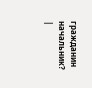гражданин начальник? |